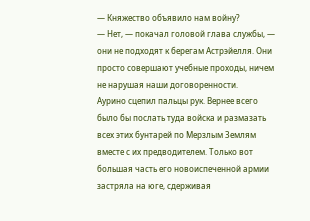— Княжество объявило нам войну?
— Нет, — покачал головой глава службы, — они не подходят к берегам Астрэйелля. Они просто совершают учебные проходы, ничем не нарушая наши договоренности.
Аурино сцепил пальцы рук. Вернее всего было бы послать туда войска и размазать всех этих бунтарей по Мерзлым Землям вместе с их предводителем. Только вот большая часть его новоиспеченной армии застряла на юге, сдерживая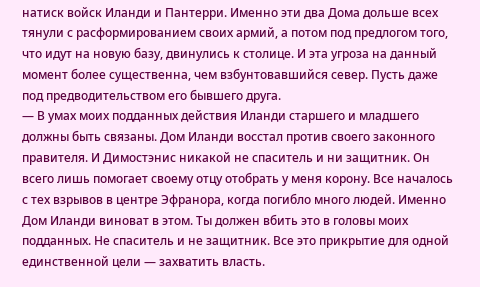натиск войск Иланди и Пантерри. Именно эти два Дома дольше всех тянули с расформированием своих армий, а потом под предлогом того, что идут на новую базу, двинулись к столице. И эта угроза на данный момент более существенна, чем взбунтовавшийся север. Пусть даже под предводительством его бывшего друга.
— В умах моих подданных действия Иланди старшего и младшего должны быть связаны. Дом Иланди восстал против своего законного правителя. И Димостэнис никакой не спаситель и ни защитник. Он всего лишь помогает своему отцу отобрать у меня корону. Все началось с тех взрывов в центре Эфранора, когда погибло много людей. Именно Дом Иланди виноват в этом. Ты должен вбить это в головы моих подданных. Не спаситель и не защитник. Все это прикрытие для одной единственной цели — захватить власть.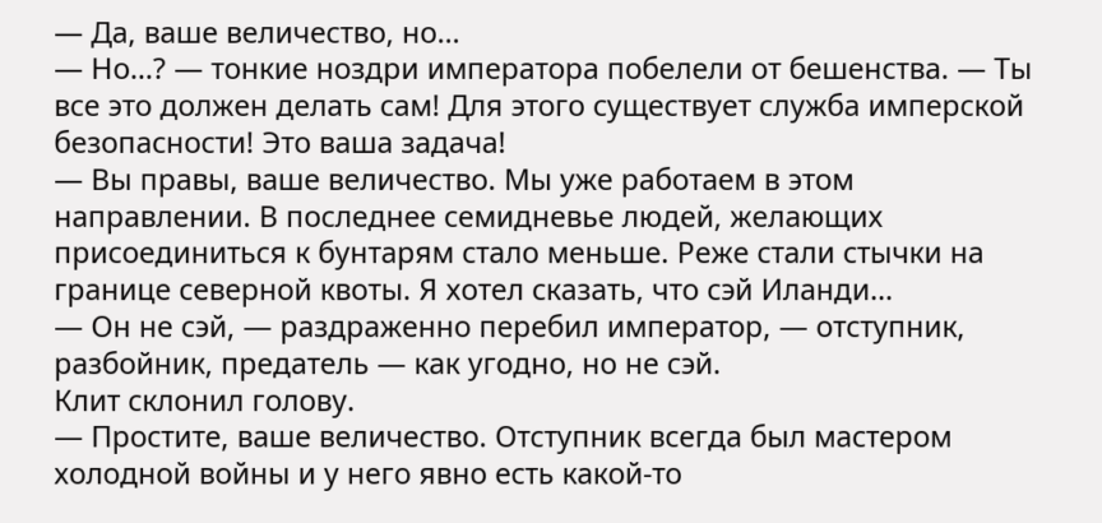— Да, ваше величество, но…
— Но…? — тонкие ноздри императора побелели от бешенства. — Ты все это должен делать сам! Для этого существует служба имперской безопасности! Это ваша задача!
— Вы правы, ваше величество. Мы уже работаем в этом направлении. В последнее семидневье людей, желающих присоединиться к бунтарям стало меньше. Реже стали стычки на границе северной квоты. Я хотел сказать, что сэй Иланди…
— Он не сэй, — раздраженно перебил император, — отступник, разбойник, предатель — как угодно, но не сэй.
Клит склонил голову.
— Простите, ваше величество. Отступник всегда был мастером холодной войны и у него явно есть какой-то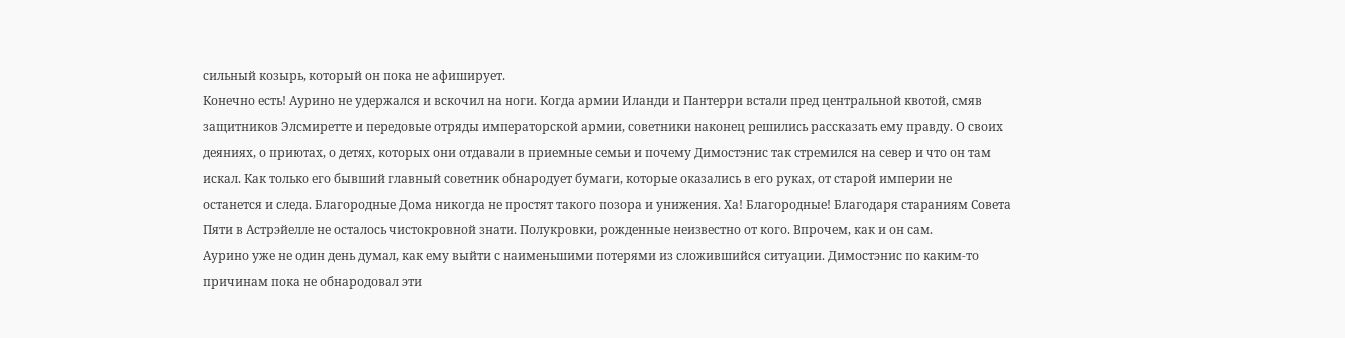сильный козырь, который он пока не афиширует.
Конечно есть! Аурино не удержался и вскочил на ноги. Когда армии Иланди и Пантерри встали пред центральной квотой, смяв защитников Элсмиретте и передовые отряды императорской армии, советники наконец решились рассказать ему правду. О своих деяниях, о приютах, о детях, которых они отдавали в приемные семьи и почему Димостэнис так стремился на север и что он там искал. Как только его бывший главный советник обнародует бумаги, которые оказались в его руках, от старой империи не останется и следа. Благородные Дома никогда не простят такого позора и унижения. Ха! Благородные! Благодаря стараниям Совета Пяти в Астрэйелле не осталось чистокровной знати. Полукровки, рожденные неизвестно от кого. Впрочем, как и он сам.
Аурино уже не один день думал, как ему выйти с наименьшими потерями из сложившийся ситуации. Димостэнис по каким-то причинам пока не обнародовал эти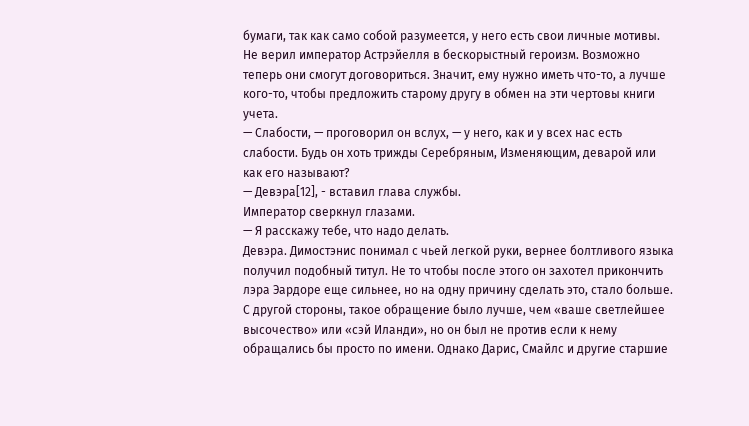бумаги, так как само собой разумеется, у него есть свои личные мотивы. Не верил император Астрэйелля в бескорыстный героизм. Возможно теперь они смогут договориться. Значит, ему нужно иметь что-то, а лучше кого-то, чтобы предложить старому другу в обмен на эти чертовы книги учета.
— Слабости, — проговорил он вслух, — у него, как и у всех нас есть слабости. Будь он хоть трижды Серебряным, Изменяющим, деварой или как его называют?
— Девэра[12], - вставил глава службы.
Император сверкнул глазами.
— Я расскажу тебе, что надо делать.
Девэра. Димостэнис понимал с чьей легкой руки, вернее болтливого языка получил подобный титул. Не то чтобы после этого он захотел прикончить лэра Эардоре еще сильнее, но на одну причину сделать это, стало больше. С другой стороны, такое обращение было лучше, чем «ваше светлейшее высочество» или «сэй Иланди», но он был не против если к нему обращались бы просто по имени. Однако Дарис, Смайлс и другие старшие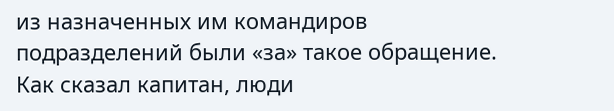из назначенных им командиров подразделений были «за» такое обращение. Как сказал капитан, люди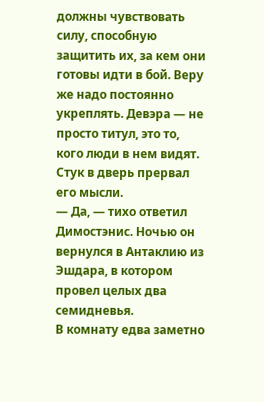должны чувствовать силу, способную защитить их, за кем они готовы идти в бой. Веру же надо постоянно укреплять. Девэра — не просто титул, это то, кого люди в нем видят.
Стук в дверь прервал его мысли.
— Да, — тихо ответил Димостэнис. Ночью он вернулся в Антаклию из Эшдара, в котором провел целых два семидневья.
В комнату едва заметно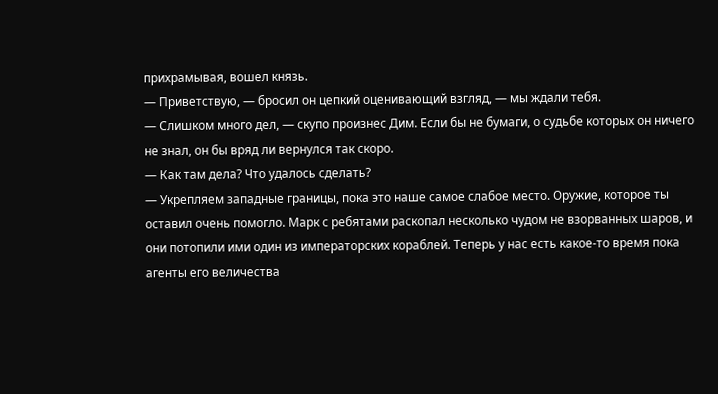прихрамывая, вошел князь.
— Приветствую, — бросил он цепкий оценивающий взгляд, — мы ждали тебя.
— Слишком много дел, — скупо произнес Дим. Если бы не бумаги, о судьбе которых он ничего не знал, он бы вряд ли вернулся так скоро.
— Как там дела? Что удалось сделать?
— Укрепляем западные границы, пока это наше самое слабое место. Оружие, которое ты оставил очень помогло. Марк с ребятами раскопал несколько чудом не взорванных шаров, и они потопили ими один из императорских кораблей. Теперь у нас есть какое-то время пока агенты его величества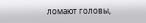ломают головы,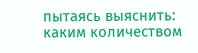пытаясь выяснить: каким количеством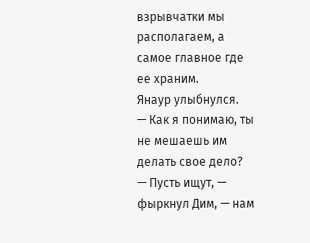взрывчатки мы располагаем, а самое главное где ее храним.
Янаур улыбнулся.
— Как я понимаю, ты не мешаешь им делать свое дело?
— Пусть ищут, — фыркнул Дим, — нам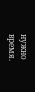нужно время.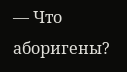— Что аборигены?